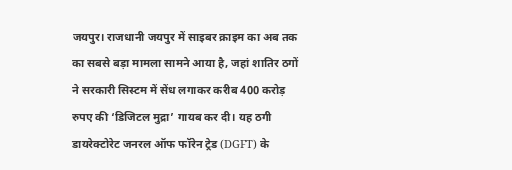जयपुर। राजधानी जयपुर में साइबर क्राइम का अब तक का सबसे बड़ा मामला सामने आया है, जहां शातिर ठगों ने सरकारी सिस्टम में सेंध लगाकर करीब 400 करोड़ रुपए की ‘डिजिटल मुद्रा’ गायब कर दी। यह ठगी डायरेक्टोरेट जनरल ऑफ फॉरेन ट्रेड (DGFT) के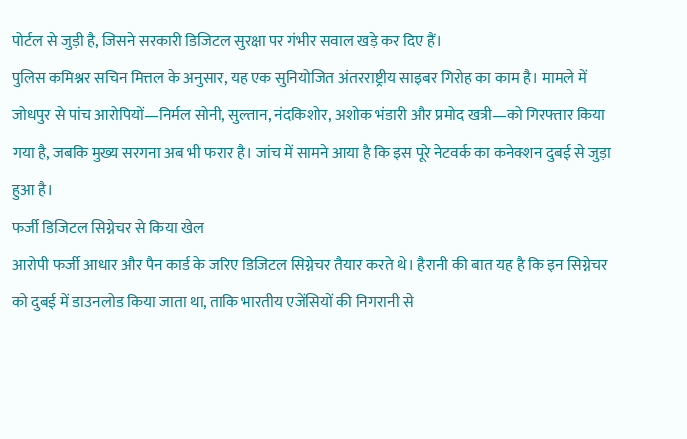पोर्टल से जुड़ी है, जिसने सरकारी डिजिटल सुरक्षा पर गंभीर सवाल खड़े कर दिए हैं।
पुलिस कमिश्नर सचिन मित्तल के अनुसार, यह एक सुनियोजित अंतरराष्ट्रीय साइबर गिरोह का काम है। मामले में जोधपुर से पांच आरोपियों—निर्मल सोनी, सुल्तान, नंदकिशोर, अशोक भंडारी और प्रमोद खत्री—को गिरफ्तार किया गया है, जबकि मुख्य सरगना अब भी फरार है। जांच में सामने आया है कि इस पूरे नेटवर्क का कनेक्शन दुबई से जुड़ा हुआ है।
फर्जी डिजिटल सिग्नेचर से किया खेल
आरोपी फर्जी आधार और पैन कार्ड के जरिए डिजिटल सिग्नेचर तैयार करते थे। हैरानी की बात यह है कि इन सिग्नेचर को दुबई में डाउनलोड किया जाता था, ताकि भारतीय एजेंसियों की निगरानी से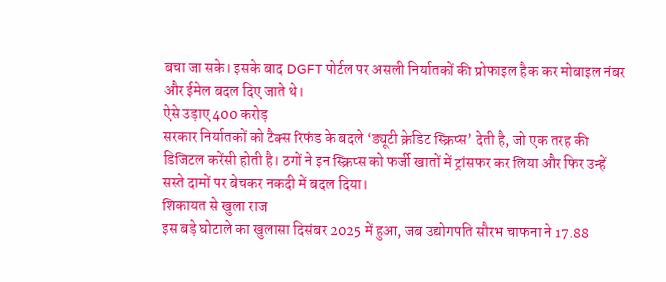बचा जा सके। इसके बाद DGFT पोर्टल पर असली निर्यातकों की प्रोफाइल हैक कर मोबाइल नंबर और ईमेल बदल दिए जाते थे।
ऐसे उड़ाए 400 करोड़
सरकार निर्यातकों को टैक्स रिफंड के बदले ‘ड्यूटी क्रेडिट स्क्रिप्स’ देती है, जो एक तरह की डिजिटल करेंसी होती है। ठगों ने इन स्क्रिप्स को फर्जी खातों में ट्रांसफर कर लिया और फिर उन्हें सस्ते दामों पर बेचकर नकदी में बदल दिया।
शिकायत से खुला राज
इस बड़े घोटाले का खुलासा दिसंबर 2025 में हुआ, जब उद्योगपति सौरभ चाफना ने 17.88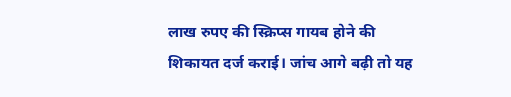लाख रुपए की स्क्रिप्स गायब होने की शिकायत दर्ज कराई। जांच आगे बढ़ी तो यह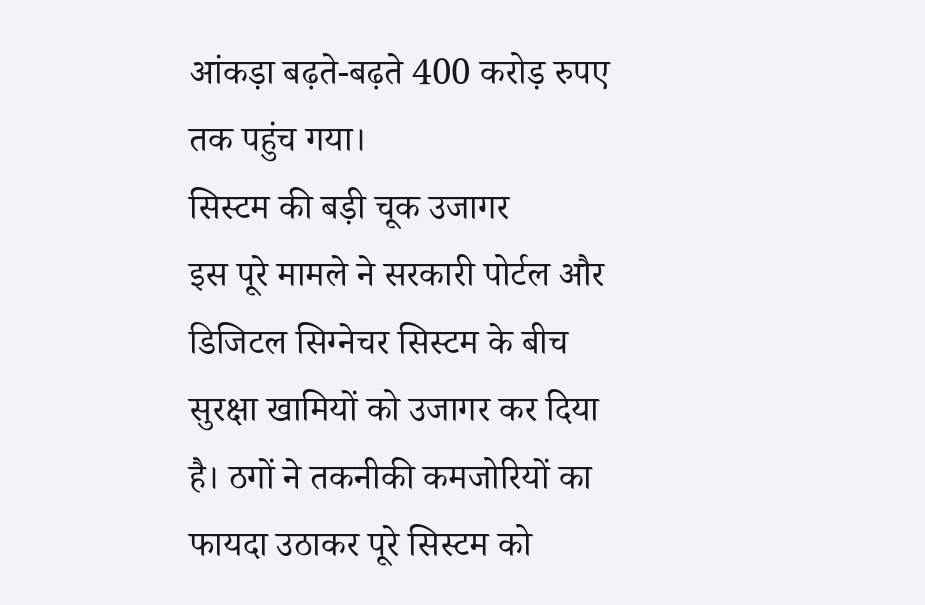आंकड़ा बढ़ते-बढ़ते 400 करोड़ रुपए तक पहुंच गया।
सिस्टम की बड़ी चूक उजागर
इस पूरे मामले ने सरकारी पोर्टल और डिजिटल सिग्नेचर सिस्टम के बीच सुरक्षा खामियों को उजागर कर दिया है। ठगों ने तकनीकी कमजोरियों का फायदा उठाकर पूरे सिस्टम को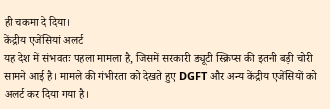ही चकमा दे दिया।
केंद्रीय एजेंसियां अलर्ट
यह देश में संभवतः पहला मामला है, जिसमें सरकारी ड्यूटी स्क्रिप्स की इतनी बड़ी चोरी सामने आई है। मामले की गंभीरता को देखते हुए DGFT और अन्य केंद्रीय एजेंसियों को अलर्ट कर दिया गया है।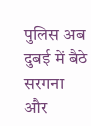पुलिस अब दुबई में बैठे सरगना और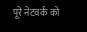पूरे नेटवर्क को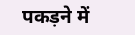पकड़ने में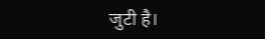जुटी है।